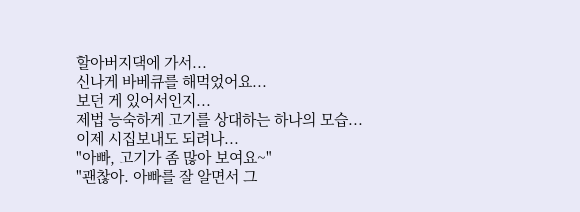할아버지댁에 가서...
신나게 바베큐를 해먹었어요...
보던 게 있어서인지...
제법 능숙하게 고기를 상대하는 하나의 모습...
이제 시집보내도 되려나...
"아빠, 고기가 좀 많아 보여요~"
"괜찮아. 아빠를 잘 알면서 그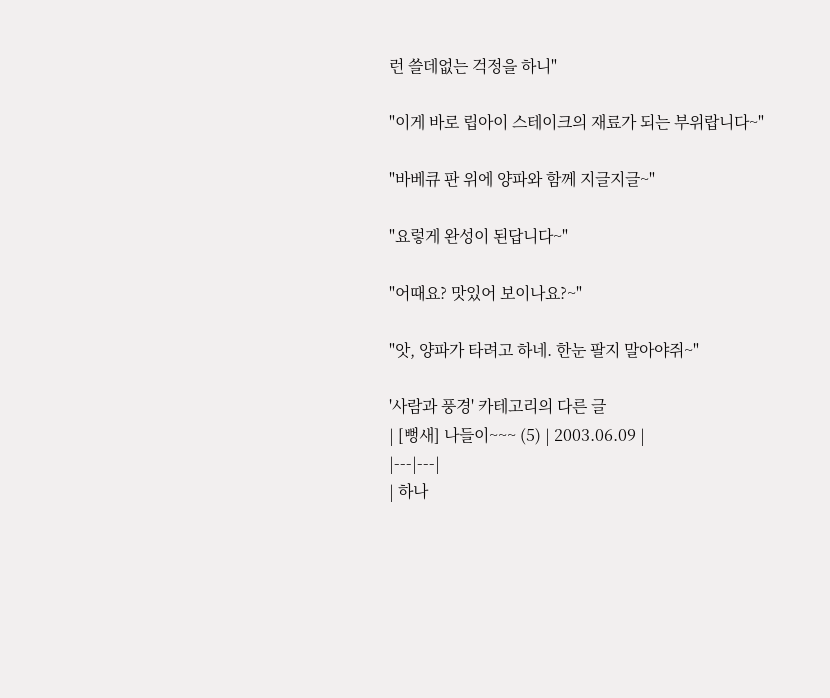런 쓸데없는 걱정을 하니"

"이게 바로 립아이 스테이크의 재료가 되는 부위랍니다~"

"바베큐 판 위에 양파와 함께 지글지글~"

"요렇게 완성이 된답니다~"

"어때요? 맛있어 보이나요?~"

"앗, 양파가 타려고 하네. 한눈 팔지 말아야쥐~"

'사람과 풍경' 카테고리의 다른 글
| [뻥새] 나들이~~~ (5) | 2003.06.09 |
|---|---|
| 하나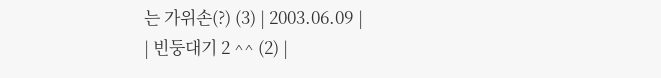는 가위손(?) (3) | 2003.06.09 |
| 빈둥대기 2 ^^ (2) |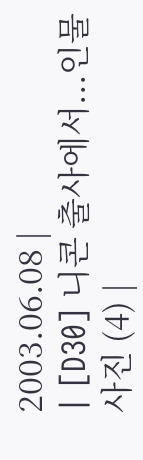2003.06.08 |
| [D30] 니콘 출사에서...인물 사진 (4) |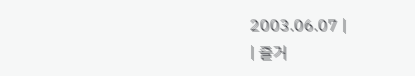2003.06.07 |
| 즐거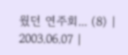웠던 연주회... (8) | 2003.06.07 |